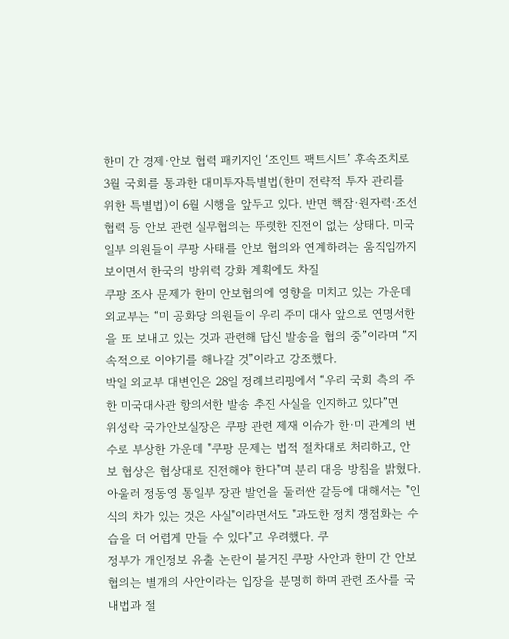한미 간 경제·안보 협력 패키지인 ‘조인트 팩트시트’ 후속조치로 3월 국회를 통과한 대미투자특별법(한미 전략적 투자 관리를 위한 특별법)이 6월 시행을 앞두고 있다. 반면 핵잠·원자력·조선 협력 등 안보 관련 실무협의는 뚜렷한 진전이 없는 상태다. 미국 일부 의원들이 쿠팡 사태를 안보 협의와 연계하려는 움직임까지 보이면서 한국의 방위력 강화 계획에도 차질
쿠팡 조사 문제가 한미 안보협의에 영향을 미치고 있는 가운데 외교부는 “미 공화당 의원들이 우리 주미 대사 앞으로 연명서한을 또 보내고 있는 것과 관련해 답신 발송을 협의 중”이라며 “지속적으로 이야기를 해나갈 것”이라고 강조했다.
박일 외교부 대변인은 28일 정례브리핑에서 “우리 국회 측의 주한 미국대사관 항의서한 발송 추진 사실을 인지하고 있다”면
위성락 국가안보실장은 쿠팡 관련 제재 이슈가 한·미 관계의 변수로 부상한 가운데 "쿠팡 문제는 법적 절차대로 처리하고, 안보 협상은 협상대로 진전해야 한다"며 분리 대응 방침을 밝혔다. 아울러 정동영 통일부 장관 발언을 둘러싼 갈등에 대해서는 "인식의 차가 있는 것은 사실"이라면서도 "과도한 정치 쟁점화는 수습을 더 어렵게 만들 수 있다"고 우려했다. 쿠
정부가 개인정보 유출 논란이 불거진 쿠팡 사안과 한미 간 안보 협의는 별개의 사안이라는 입장을 분명히 하며 관련 조사를 국내법과 절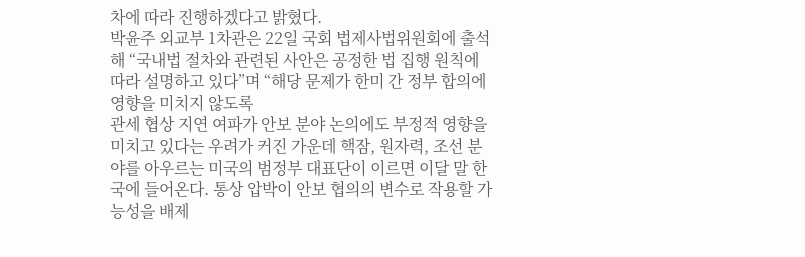차에 따라 진행하겠다고 밝혔다.
박윤주 외교부 1차관은 22일 국회 법제사법위원회에 출석해 “국내법 절차와 관련된 사안은 공정한 법 집행 원칙에 따라 설명하고 있다”며 “해당 문제가 한미 간 정부 합의에 영향을 미치지 않도록
관세 협상 지연 여파가 안보 분야 논의에도 부정적 영향을 미치고 있다는 우려가 커진 가운데 핵잠, 원자력, 조선 분야를 아우르는 미국의 범정부 대표단이 이르면 이달 말 한국에 들어온다. 통상 압박이 안보 협의의 변수로 작용할 가능성을 배제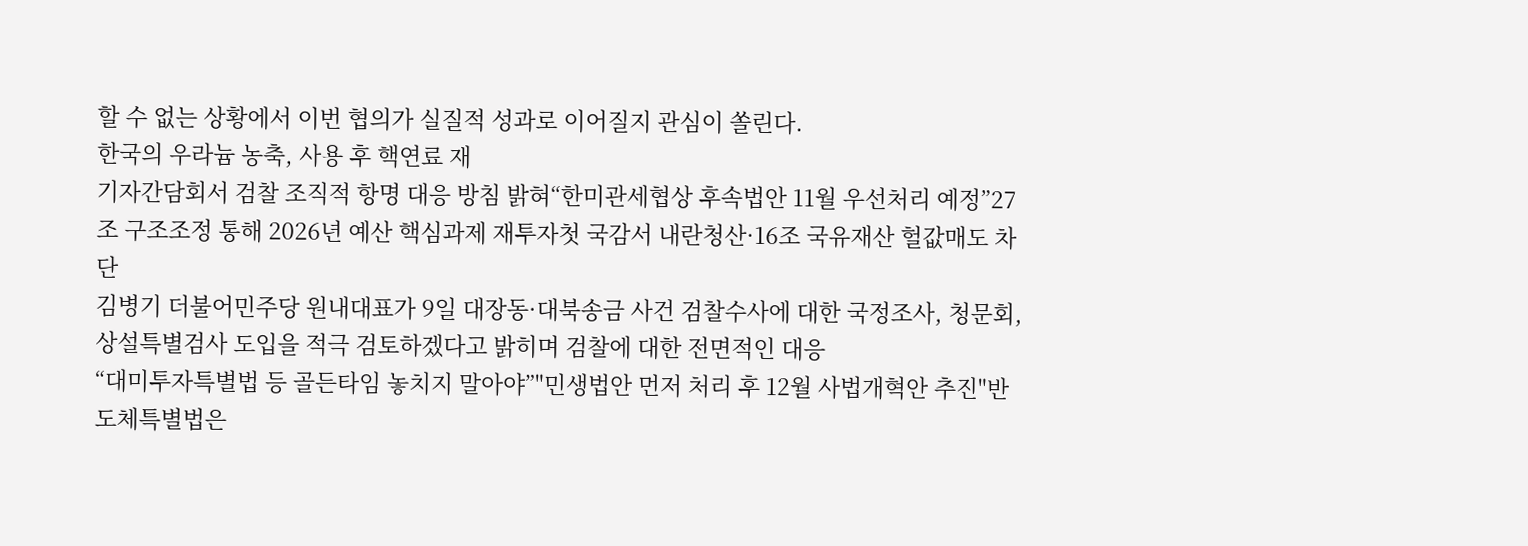할 수 없는 상황에서 이번 협의가 실질적 성과로 이어질지 관심이 쏠린다.
한국의 우라늄 농축, 사용 후 핵연료 재
기자간담회서 검찰 조직적 항명 대응 방침 밝혀“한미관세협상 후속법안 11월 우선처리 예정”27조 구조조정 통해 2026년 예산 핵심과제 재투자첫 국감서 내란청산·16조 국유재산 헐값매도 차단
김병기 더불어민주당 원내대표가 9일 대장동·대북송금 사건 검찰수사에 대한 국정조사, 청문회, 상설특별검사 도입을 적극 검토하겠다고 밝히며 검찰에 대한 전면적인 대응
“대미투자특별법 등 골든타임 놓치지 말아야”"민생법안 먼저 처리 후 12월 사법개혁안 추진"반도체특별법은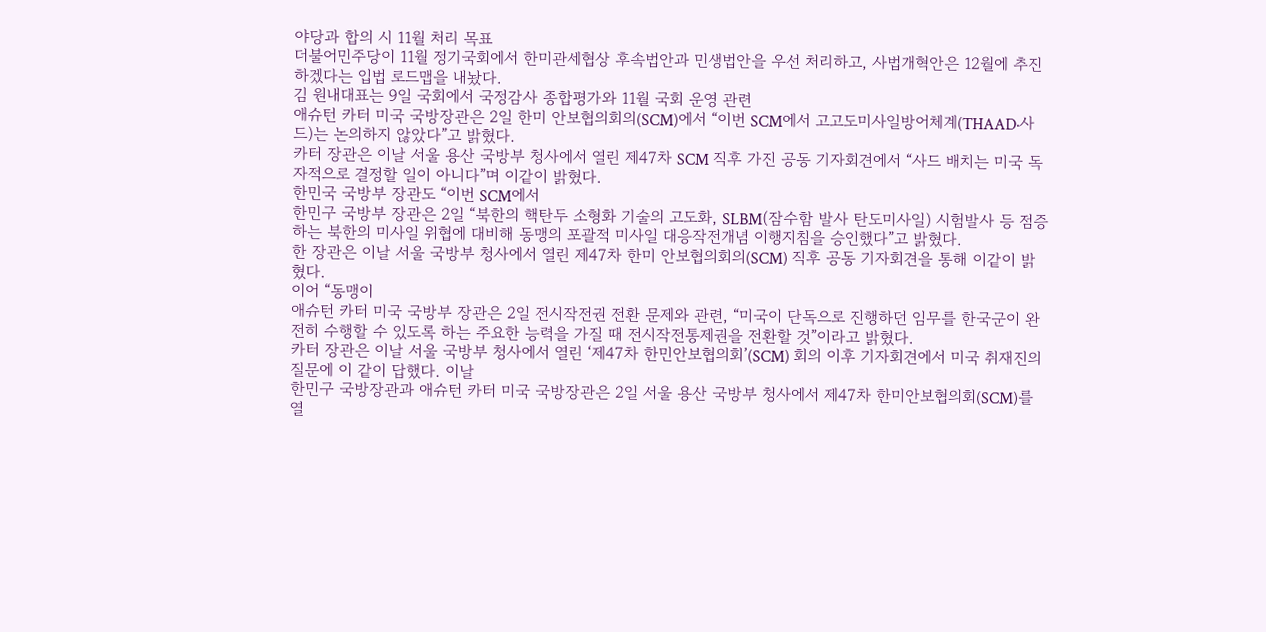야당과 합의 시 11월 처리 목표
더불어민주당이 11월 정기국회에서 한미관세협상 후속법안과 민생법안을 우선 처리하고, 사법개혁안은 12월에 추진하겠다는 입법 로드맵을 내놨다.
김 원내대표는 9일 국회에서 국정감사 종합평가와 11월 국회 운영 관련
애슈턴 카터 미국 국방장관은 2일 한미 안보협의회의(SCM)에서 “이번 SCM에서 고고도미사일방어체계(THAAD·사드)는 논의하지 않았다”고 밝혔다.
카터 장관은 이날 서울 용산 국방부 청사에서 열린 제47차 SCM 직후 가진 공동 기자회견에서 “사드 배치는 미국 독자적으로 결정할 일이 아니다”며 이같이 밝혔다.
한민국 국방부 장관도 “이번 SCM에서
한민구 국방부 장관은 2일 “북한의 핵탄두 소형화 기술의 고도화, SLBM(잠수함 발사 탄도미사일) 시험발사 등 점증하는 북한의 미사일 위협에 대비해 동맹의 포괄적 미사일 대응작전개념 이행지침을 승인했다”고 밝혔다.
한 장관은 이날 서울 국방부 청사에서 열린 제47차 한미 안보협의회의(SCM) 직후 공동 기자회견을 통해 이같이 밝혔다.
이어 “동맹이
애슈턴 카터 미국 국방부 장관은 2일 전시작전권 전환 문제와 관련, “미국이 단독으로 진행하던 임무를 한국군이 완전히 수행할 수 있도록 하는 주요한 능력을 가질 때 전시작전통제권을 전환할 것”이라고 밝혔다.
카터 장관은 이날 서울 국방부 청사에서 열린 ‘제47차 한민안보협의회’(SCM) 회의 이후 기자회견에서 미국 취재진의 질문에 이 같이 답했다. 이날
한민구 국방장관과 애슈턴 카터 미국 국방장관은 2일 서울 용산 국방부 청사에서 제47차 한미안보협의회(SCM)를 열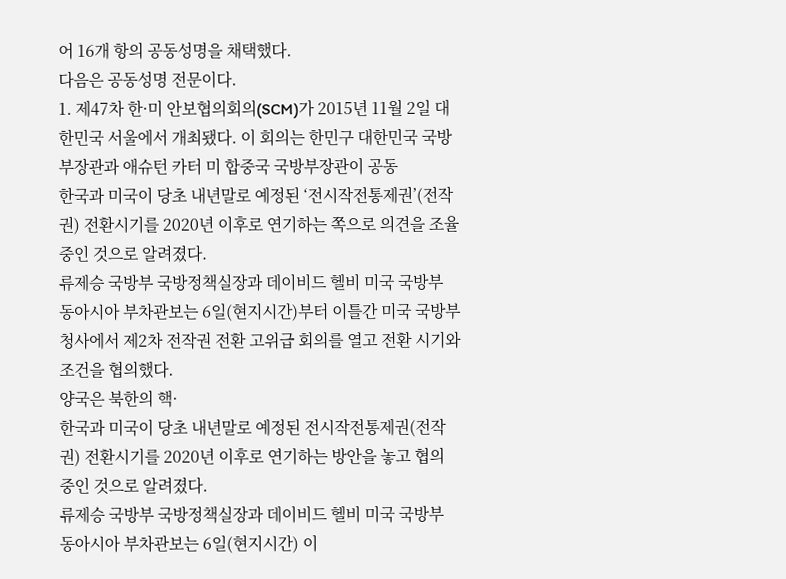어 16개 항의 공동성명을 채택했다.
다음은 공동성명 전문이다.
1. 제47차 한·미 안보협의회의(SCM)가 2015년 11월 2일 대한민국 서울에서 개최됐다. 이 회의는 한민구 대한민국 국방부장관과 애슈턴 카터 미 합중국 국방부장관이 공동
한국과 미국이 당초 내년말로 예정된 ‘전시작전통제권’(전작권) 전환시기를 2020년 이후로 연기하는 쪽으로 의견을 조율 중인 것으로 알려졌다.
류제승 국방부 국방정책실장과 데이비드 헬비 미국 국방부 동아시아 부차관보는 6일(현지시간)부터 이틀간 미국 국방부 청사에서 제2차 전작권 전환 고위급 회의를 열고 전환 시기와 조건을 협의했다.
양국은 북한의 핵·
한국과 미국이 당초 내년말로 예정된 전시작전통제권(전작권) 전환시기를 2020년 이후로 연기하는 방안을 놓고 협의 중인 것으로 알려졌다.
류제승 국방부 국방정책실장과 데이비드 헬비 미국 국방부 동아시아 부차관보는 6일(현지시간) 이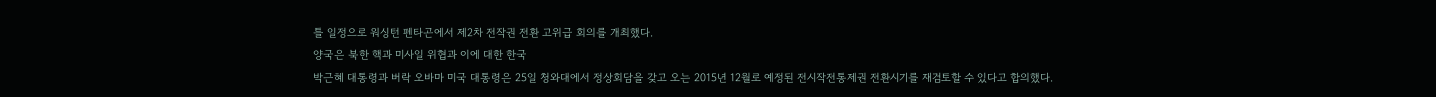틀 일정으로 워싱턴 펜타곤에서 제2차 전작권 전환 고위급 회의를 개최했다.
양국은 북한 핵과 미사일 위협과 이에 대한 한국
박근혜 대통령과 버락 오바마 미국 대통령은 25일 청와대에서 정상회담을 갖고 오는 2015년 12월로 예정된 전시작전통제권 전환시기를 재검토할 수 있다고 합의했다.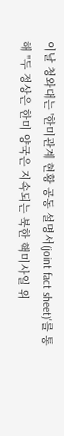이날 청와대는 '한미관계 현황 공동 설명서(joint fact sheet)'를 통해 "두 정상은 한미 양국은 지속되는 북한 핵미사일 위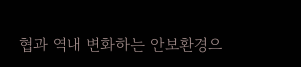협과 역내 변화하는 안보환경으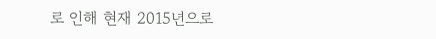로 인해 현재 2015년으로